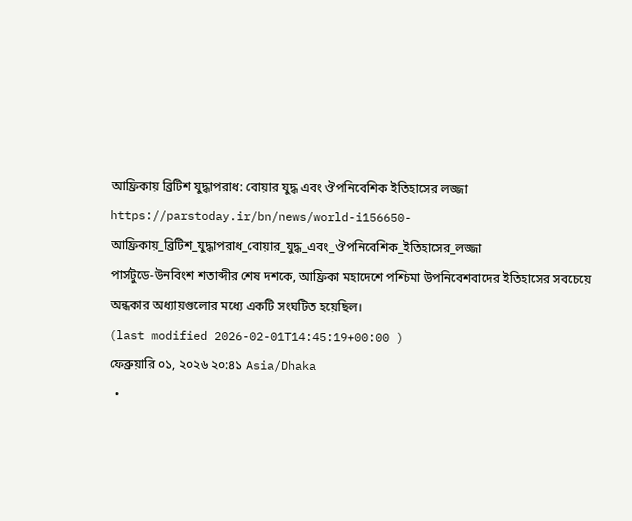আফ্রিকায় ব্রিটিশ যুদ্ধাপরাধ: বোয়ার যুদ্ধ এবং ঔপনিবেশিক ইতিহাসের লজ্জা
https://parstoday.ir/bn/news/world-i156650-আফ্রিকায়_ব্রিটিশ_যুদ্ধাপরাধ_বোয়ার_যুদ্ধ_এবং_ঔপনিবেশিক_ইতিহাসের_লজ্জা
পার্সটুডে-উনবিংশ শতাব্দীর শেষ দশকে, আফ্রিকা মহাদেশে পশ্চিমা উপনিবেশবাদের ইতিহাসের সবচেয়ে অন্ধকার অধ্যায়গুলোর মধ্যে একটি সংঘটিত হয়েছিল।
(last modified 2026-02-01T14:45:19+00:00 )
ফেব্রুয়ারি ০১, ২০২৬ ২০:৪১ Asia/Dhaka
  •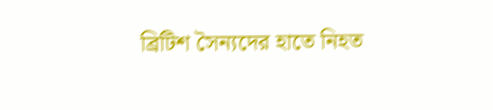ব্রিটিশ সৈন্যদের হাতে নিহত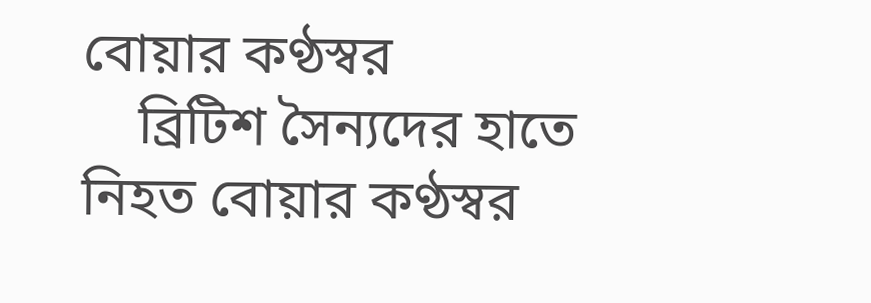বোয়ার কণ্ঠস্বর
    ব্রিটিশ সৈন্যদের হাতে নিহত বোয়ার কণ্ঠস্বর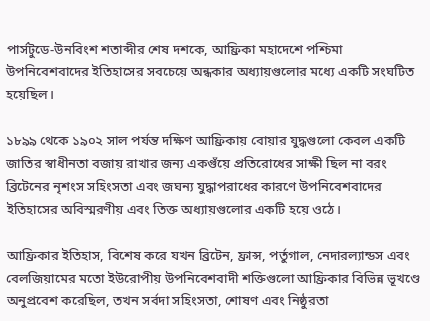পার্সটুডে-উনবিংশ শতাব্দীর শেষ দশকে, আফ্রিকা মহাদেশে পশ্চিমা উপনিবেশবাদের ইতিহাসের সবচেয়ে অন্ধকার অধ্যায়গুলোর মধ্যে একটি সংঘটিত হয়েছিল।

১৮৯৯ থেকে ১৯০২ সাল পর্যন্ত দক্ষিণ আফ্রিকায় বোয়ার যুদ্ধগুলো কেবল একটি জাতির স্বাধীনতা বজায় রাখার জন্য একগুঁয়ে প্রতিরোধের সাক্ষী ছিল না বরং ব্রিটেনের নৃশংস সহিংসতা এবং জঘন্য যুদ্ধাপরাধের কারণে উপনিবেশবাদের ইতিহাসের অবিস্মরণীয় এবং তিক্ত অধ্যায়গুলোর একটি হয়ে ওঠে।

আফ্রিকার ইতিহাস, বিশেষ করে যখন ব্রিটেন, ফ্রান্স, পর্তুগাল, নেদারল্যান্ডস এবং বেলজিয়ামের মতো ইউরোপীয় উপনিবেশবাদী শক্তিগুলো আফ্রিকার বিভিন্ন ভূখণ্ডে অনুপ্রবেশ করেছিল, তখন সর্বদা সহিংসতা, শোষণ এবং নিষ্ঠুরতা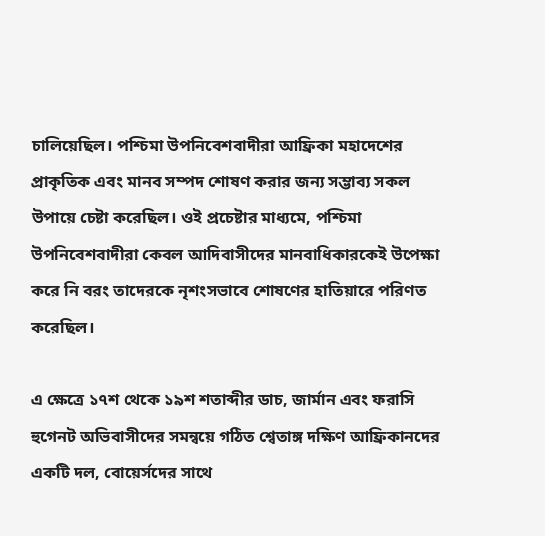চালিয়েছিল। পশ্চিমা উপনিবেশবাদীরা আফ্রিকা মহাদেশের প্রাকৃতিক এবং মানব সম্পদ শোষণ করার জন্য সম্ভাব্য সকল উপায়ে চেষ্টা করেছিল। ওই প্রচেষ্টার মাধ্যমে, পশ্চিমা উপনিবেশবাদীরা কেবল আদিবাসীদের মানবাধিকারকেই উপেক্ষা করে নি বরং তাদেরকে নৃশংসভাবে শোষণের হাতিয়ারে পরিণত করেছিল।

এ ক্ষেত্রে ১৭শ থেকে ১৯শ শতাব্দীর ডাচ, জার্মান এবং ফরাসি হুগেনট অভিবাসীদের সমন্বয়ে গঠিত শ্বেতাঙ্গ দক্ষিণ আফ্রিকানদের একটি দল, বোয়ের্সদের সাথে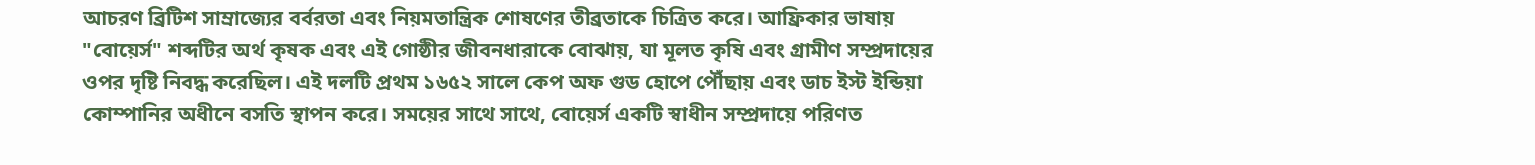আচরণ ব্রিটিশ সাম্রাজ্যের বর্বরতা এবং নিয়মতান্ত্রিক শোষণের তীব্রতাকে চিত্রিত করে। আফ্রিকার ভাষায় "বোয়ের্স" শব্দটির অর্থ কৃষক এবং এই গোষ্ঠীর জীবনধারাকে বোঝায়, যা মূলত কৃষি এবং গ্রামীণ সম্প্রদায়ের ওপর দৃষ্টি নিবদ্ধ করেছিল। এই দলটি প্রথম ১৬৫২ সালে কেপ অফ গুড হোপে পৌঁছায় এবং ডাচ ইস্ট ইন্ডিয়া কোম্পানির অধীনে বসতি স্থাপন করে। সময়ের সাথে সাথে, বোয়ের্স একটি স্বাধীন সম্প্রদায়ে পরিণত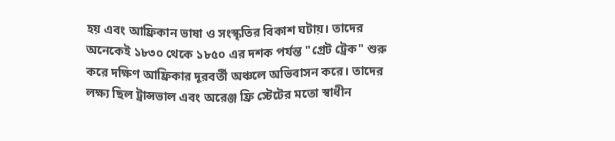হয় এবং আফ্রিকান ভাষা ও সংস্কৃতির বিকাশ ঘটায়। তাদের অনেকেই ১৮৩০ থেকে ১৮৫০ এর দশক পর্যন্ত "গ্রেট ট্রেক" শুরু করে দক্ষিণ আফ্রিকার দূরবর্তী অঞ্চলে অভিবাসন করে। তাদের লক্ষ্য ছিল ট্রান্সভাল এবং অরেঞ্জ ফ্রি স্টেটের মতো স্বাধীন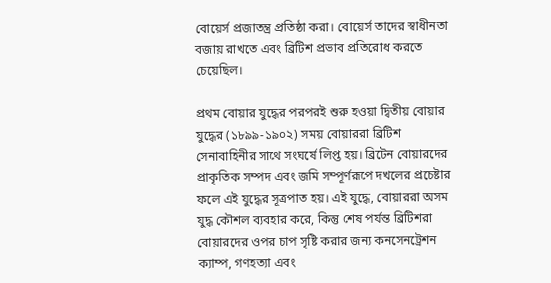বোয়ের্স প্রজাতন্ত্র প্রতিষ্ঠা করা। বোয়ের্স তাদের স্বাধীনতা বজায় রাখতে এবং ব্রিটিশ প্রভাব প্রতিরোধ করতে চেয়েছিল।

প্রথম বোয়ার যুদ্ধের পরপরই শুরু হওয়া দ্বিতীয় বোয়ার যুদ্ধের (১৮৯৯-১৯০২) সময় বোয়াররা ব্রিটিশ সেনাবাহিনীর সাথে সংঘর্ষে লিপ্ত হয়। ব্রিটেন বোয়ারদের প্রাকৃতিক সম্পদ এবং জমি সম্পূর্ণরূপে দখলের প্রচেষ্টার ফলে এই যুদ্ধের সূত্রপাত হয়। এই যুদ্ধে, বোয়াররা অসম যুদ্ধ কৌশল ব্যবহার করে, কিন্তু শেষ পর্যন্ত ব্রিটিশরা বোয়ারদের ওপর চাপ সৃষ্টি করার জন্য কনসেনট্রেশন ক্যাম্প, গণহত্যা এবং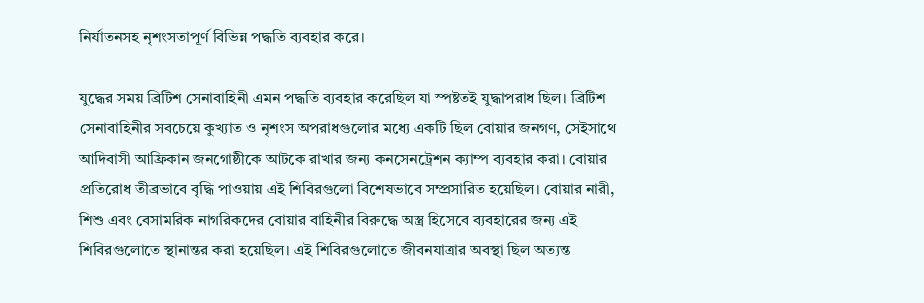নির্যাতনসহ নৃশংসতাপূর্ণ বিভিন্ন পদ্ধতি ব্যবহার করে।

যুদ্ধের সময় ব্রিটিশ সেনাবাহিনী এমন পদ্ধতি ব্যবহার করেছিল যা স্পষ্টতই যুদ্ধাপরাধ ছিল। ব্রিটিশ সেনাবাহিনীর সবচেয়ে কুখ্যাত ও নৃশংস অপরাধগুলোর মধ্যে একটি ছিল বোয়ার জনগণ, সেইসাথে আদিবাসী আফ্রিকান জনগোষ্ঠীকে আটকে রাখার জন্য কনসেনট্রেশন ক্যাম্প ব্যবহার করা। বোয়ার প্রতিরোধ তীব্রভাবে বৃদ্ধি পাওয়ায় এই শিবিরগুলো বিশেষভাবে সম্প্রসারিত হয়েছিল। বোয়ার নারী, শিশু এবং বেসামরিক নাগরিকদের বোয়ার বাহিনীর বিরুদ্ধে অস্ত্র হিসেবে ব্যবহারের জন্য এই শিবিরগুলোতে স্থানান্তর করা হয়েছিল। এই শিবিরগুলোতে জীবনযাত্রার অবস্থা ছিল অত্যন্ত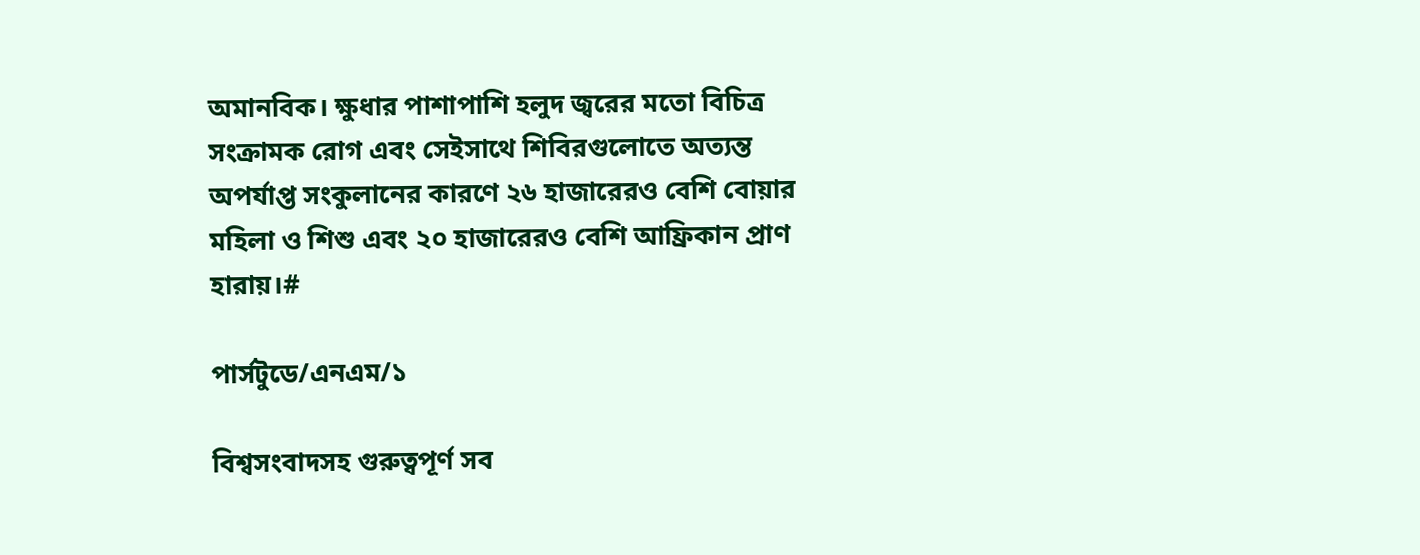অমানবিক। ক্ষুধার পাশাপাশি হলুদ জ্বরের মতো বিচিত্র সংক্রামক রোগ এবং সেইসাথে শিবিরগুলোতে অত্যন্ত অপর্যাপ্ত সংকুলানের কারণে ২৬ হাজারেরও বেশি বোয়ার মহিলা ও শিশু এবং ২০ হাজারেরও বেশি আফ্রিকান প্রাণ হারায়।#

পার্সটুডে/এনএম/১

বিশ্বসংবাদসহ গুরুত্বপূর্ণ সব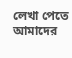লেখা পেতে আমাদের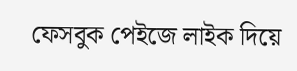ফেসবুক পেইজে লাইক দিয়ে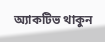অ্যাকটিভ থাকুন